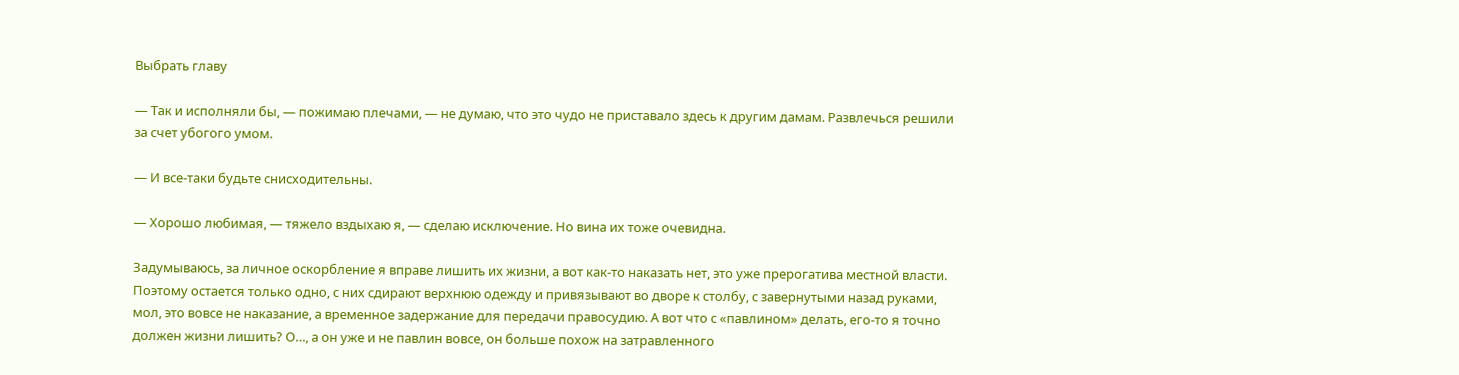Выбрать главу

— Так и исполняли бы, — пожимаю плечами, — не думаю, что это чудо не приставало здесь к другим дамам. Развлечься решили за счет убогого умом.

— И все-таки будьте снисходительны.

— Хорошо любимая, — тяжело вздыхаю я, — сделаю исключение. Но вина их тоже очевидна.

Задумываюсь, за личное оскорбление я вправе лишить их жизни, а вот как-то наказать нет, это уже прерогатива местной власти. Поэтому остается только одно, с них сдирают верхнюю одежду и привязывают во дворе к столбу, с завернутыми назад руками, мол, это вовсе не наказание, а временное задержание для передачи правосудию. А вот что с «павлином» делать, его-то я точно должен жизни лишить? О…, а он уже и не павлин вовсе, он больше похож на затравленного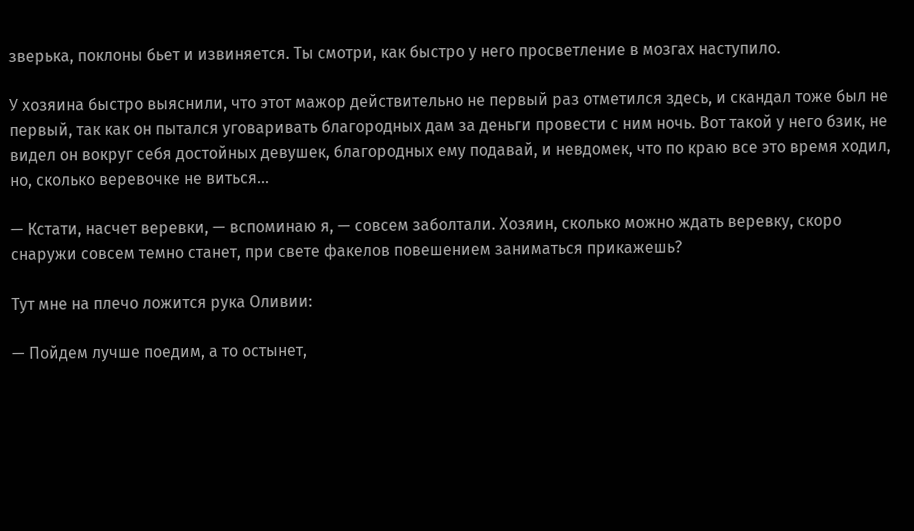зверька, поклоны бьет и извиняется. Ты смотри, как быстро у него просветление в мозгах наступило.

У хозяина быстро выяснили, что этот мажор действительно не первый раз отметился здесь, и скандал тоже был не первый, так как он пытался уговаривать благородных дам за деньги провести с ним ночь. Вот такой у него бзик, не видел он вокруг себя достойных девушек, благородных ему подавай, и невдомек, что по краю все это время ходил, но, сколько веревочке не виться…

— Кстати, насчет веревки, — вспоминаю я, — совсем заболтали. Хозяин, сколько можно ждать веревку, скоро снаружи совсем темно станет, при свете факелов повешением заниматься прикажешь?

Тут мне на плечо ложится рука Оливии:

— Пойдем лучше поедим, а то остынет,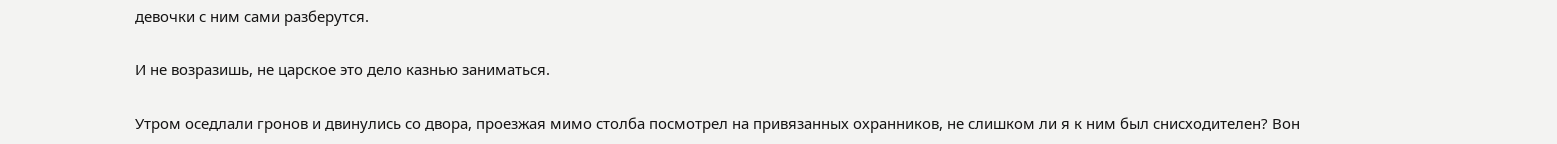девочки с ним сами разберутся.

И не возразишь, не царское это дело казнью заниматься.

Утром оседлали гронов и двинулись со двора, проезжая мимо столба посмотрел на привязанных охранников, не слишком ли я к ним был снисходителен? Вон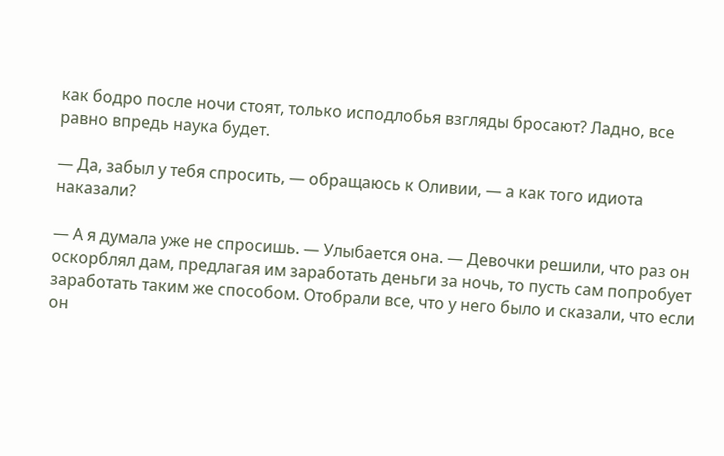как бодро после ночи стоят, только исподлобья взгляды бросают? Ладно, все равно впредь наука будет.

— Да, забыл у тебя спросить, — обращаюсь к Оливии, — а как того идиота наказали?

— А я думала уже не спросишь. — Улыбается она. — Девочки решили, что раз он оскорблял дам, предлагая им заработать деньги за ночь, то пусть сам попробует заработать таким же способом. Отобрали все, что у него было и сказали, что если он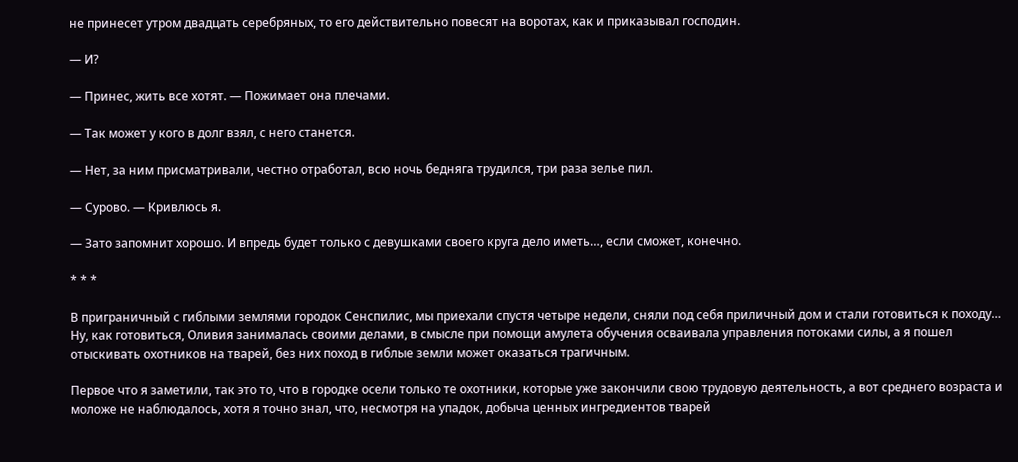не принесет утром двадцать серебряных, то его действительно повесят на воротах, как и приказывал господин.

— И?

— Принес, жить все хотят. — Пожимает она плечами.

— Так может у кого в долг взял, с него станется.

— Нет, за ним присматривали, честно отработал, всю ночь бедняга трудился, три раза зелье пил.

— Сурово. — Кривлюсь я.

— Зато запомнит хорошо. И впредь будет только с девушками своего круга дело иметь…, если сможет, конечно.

* * *

В приграничный с гиблыми землями городок Сенспилис, мы приехали спустя четыре недели, сняли под себя приличный дом и стали готовиться к походу… Ну, как готовиться, Оливия занималась своими делами, в смысле при помощи амулета обучения осваивала управления потоками силы, а я пошел отыскивать охотников на тварей, без них поход в гиблые земли может оказаться трагичным.

Первое что я заметили, так это то, что в городке осели только те охотники, которые уже закончили свою трудовую деятельность, а вот среднего возраста и моложе не наблюдалось, хотя я точно знал, что, несмотря на упадок, добыча ценных ингредиентов тварей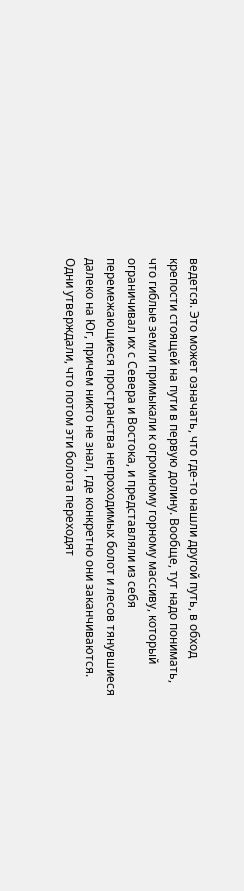ведется. Это может означать, что где-то нашли другой путь, в обход крепости стоящей на пути в первую долину. Вообще, тут надо понимать, что гиблые земли примыкали к огромному горному массиву, который ограничивал их с Севера и Востока, и представляли из себя перемежающиеся пространства непроходимых болот и лесов тянувшиеся далеко на Юг, причем никто не знал, где конкретно они заканчиваются. Одни утверждали, что потом эти болота переходят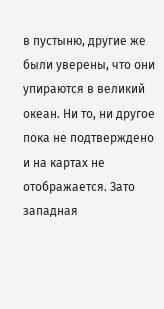в пустыню, другие же были уверены, что они упираются в великий океан. Ни то, ни другое пока не подтверждено и на картах не отображается. Зато западная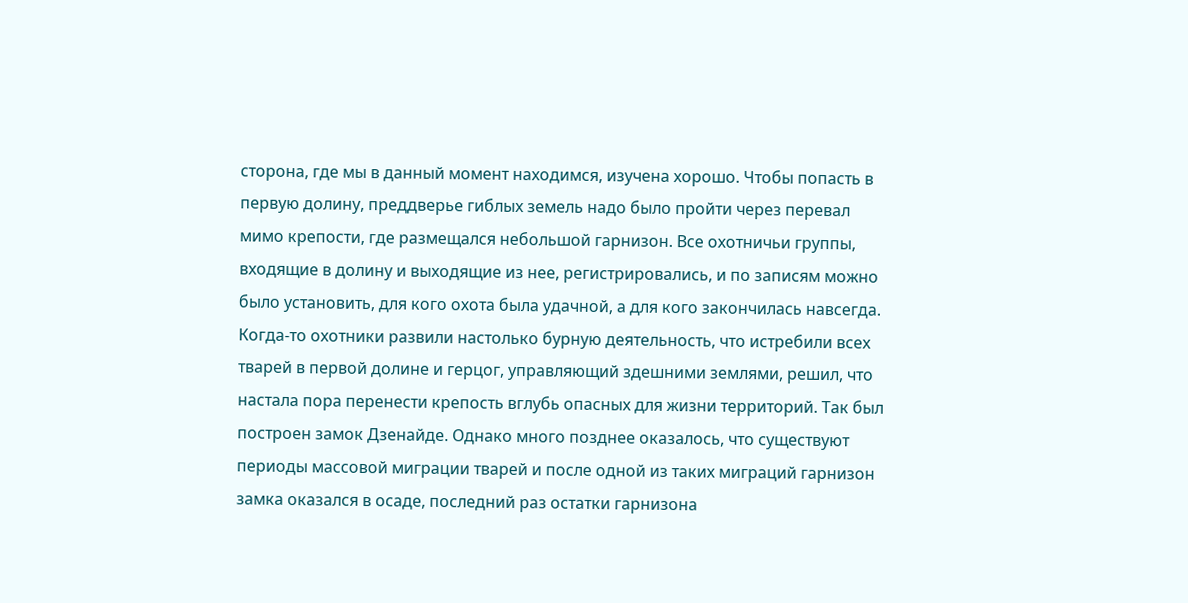сторона, где мы в данный момент находимся, изучена хорошо. Чтобы попасть в первую долину, преддверье гиблых земель надо было пройти через перевал мимо крепости, где размещался небольшой гарнизон. Все охотничьи группы, входящие в долину и выходящие из нее, регистрировались, и по записям можно было установить, для кого охота была удачной, а для кого закончилась навсегда. Когда-то охотники развили настолько бурную деятельность, что истребили всех тварей в первой долине и герцог, управляющий здешними землями, решил, что настала пора перенести крепость вглубь опасных для жизни территорий. Так был построен замок Дзенайде. Однако много позднее оказалось, что существуют периоды массовой миграции тварей и после одной из таких миграций гарнизон замка оказался в осаде, последний раз остатки гарнизона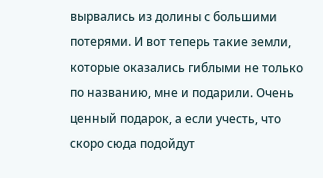вырвались из долины с большими потерями. И вот теперь такие земли, которые оказались гиблыми не только по названию, мне и подарили. Очень ценный подарок, а если учесть, что скоро сюда подойдут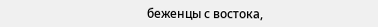беженцы с востока,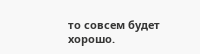то совсем будет хорошо.